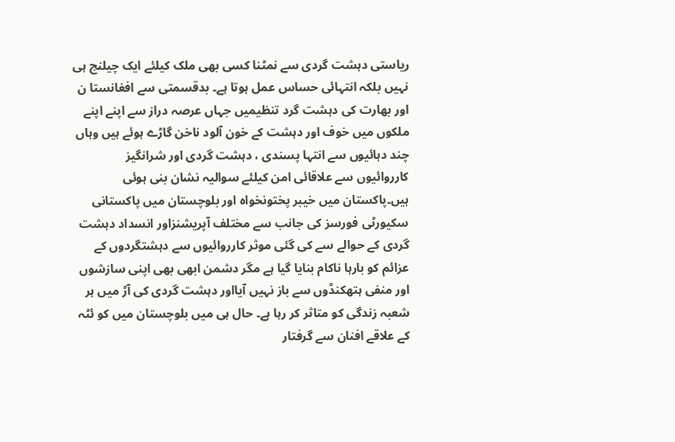ریاستی دہشت گردی سے نمٹنا کسی بھی ملک کیلئے ایک چیلنج ہی نہیں بلکہ انتہائی حساس عمل ہوتا ہے۔ بدقسمتی سے افغانستا ن اور بھارت کی دہشت گرد تنظیمیں جہاں عرصہ دراز سے اپنے اپنے ملکوں میں خوف اور دہشت کے خون آلود ناخن گاڑے ہوئے ہیں وہاں چند دہائیوں سے انتہا پسندی ، دہشت گردی اور شرانگیز کارروائیوں سے علاقائی امن کیلئے سوالیہ نشان بنی ہوئی ہیں۔پاکستان میں خیبر پختونخواہ اور بلوچستان میں پاکستانی سکیورٹی فورسز کی جانب سے مختلف آپریشنزاور انسداد دہشت گردی کے حوالے سے کی گئی موثر کارروائیوں سے دہشتگردوں کے عزائم کو بارہا ناکام بنایا گیا ہے مگر دشمن ابھی بھی اپنی سازشوں اور منفی ہتھکنڈوں سے باز نہیں آیااور دہشت گردی کی آڑ میں ہر شعبہ زندگی کو متاثر کر رہا ہے۔ حال ہی میں بلوچستان میں کو ئٹہ کے علاقے افنان سے گرفتار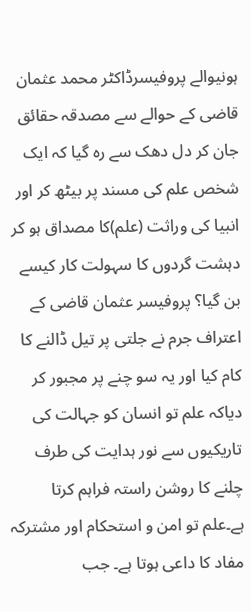ہونیوالے پروفیسرڈاکٹر محمد عثمان قاضی کے حوالے سے مصدقہ حقائق جان کر دل دھک سے رہ گیا کہ ایک شخص علم کی مسند پر بیٹھ کر اور انبیا کی وراثت (علم)کا مصداق ہو کر دہشت گردوں کا سہولت کار کیسے بن گیا؟ پروفیسر عثمان قاضی کے اعتراف جرم نے جلتی پر تیل ڈالنے کا کام کیا اور یہ سو چنے پر مجبور کر دیاکہ علم تو انسان کو جہالت کی تاریکیوں سے نور ہدایت کی طرف چلنے کا روشن راستہ فراہم کرتا ہے۔علم تو امن و استحکام اور مشترکہ مفاد کا داعی ہوتا ہے۔ جب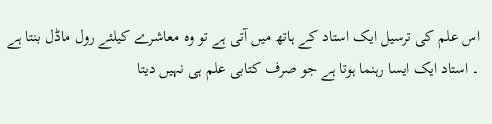اس علم کی ترسیل ایک استاد کے ہاتھ میں آتی ہے تو وہ معاشرے کیلئے رول ماڈل بنتا ہے ۔ استاد ایک ایسا رہنما ہوتا ہے جو صرف کتابی علم ہی نہیں دیتا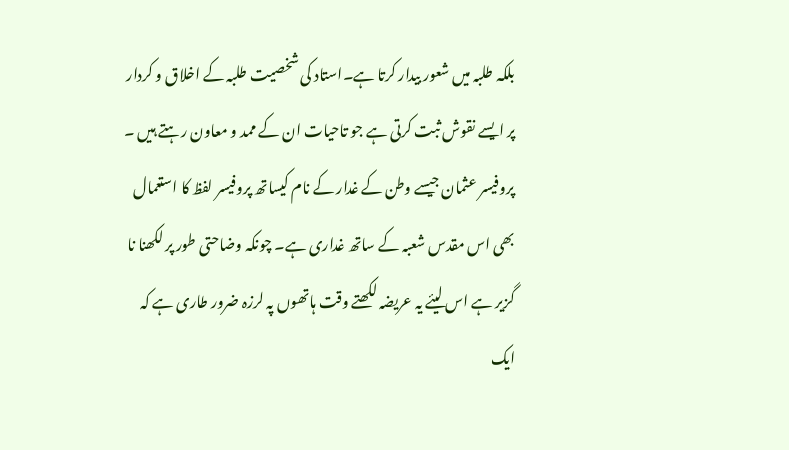بلکہ طلبہ میں شعور بیدار کرتا ہے۔استاد کی شخصیت طلبہ کے اخلاق و کردار پر ایسے نقوش ثبت کرتی ہے جو تاحیات ان کے ممد و معاون رہتے ہیں ۔ پروفیسر عثمان جیسے وطن کے غدار کے نام کیساتھ پروفیسر لفظ کا استعمال بھی اس مقدس شعبہ کے ساتھ غداری ہے۔ چونکہ وضاحتی طور پر لکھنا نا گزیر ہے اس لیئے یہ عریضہ لکھتے وقت ہاتھوں پہ لرزہ ضرور طاری ہے کہ ایک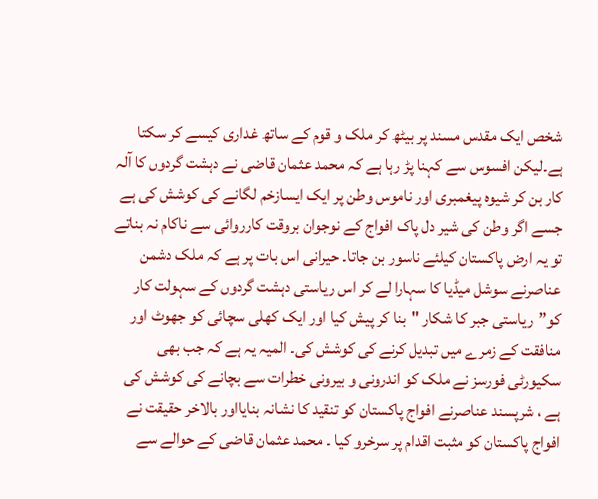شخص ایک مقدس مسند پر بیٹھ کر ملک و قوم کے ساتھ غداری کیسے کر سکتا ہے۔لیکن افسوس سے کہنا پڑ رہا ہے کہ محمد عثمان قاضی نے دہشت گردوں کا آلہ کار بن کر شیوہ پیغمبری اور ناموس وطن پر ایک ایسازخم لگانے کی کوشش کی ہے جسے اگر وطن کی شیر دل پاک افواج کے نوجوان بروقت کارروائی سے ناکام نہ بناتے تو یہ ارض پاکستان کیلئے ناسور بن جاتا۔ حیرانی اس بات پر ہے کہ ملک دشمن عناصرنے سوشل میڈیا کا سہارا لے کر اس ریاستی دہشت گردوں کے سہولت کار کو”ریاستی جبر کا شکار "بنا کر پیش کیا اور ایک کھلی سچائی کو جھوٹ اور منافقت کے زمرے میں تبدیل کرنے کی کوشش کی۔ المیہ یہ ہے کہ جب بھی سکیورٹی فورسز نے ملک کو اندرونی و بیرونی خطرات سے بچانے کی کوشش کی ہے ، شرپسند عناصرنے افواج پاکستان کو تنقید کا نشانہ بنایااور بالاخر حقیقت نے افواج پاکستان کو مثبت اقدام پر سرخرو کیا ۔ محمد عثمان قاضی کے حوالے سے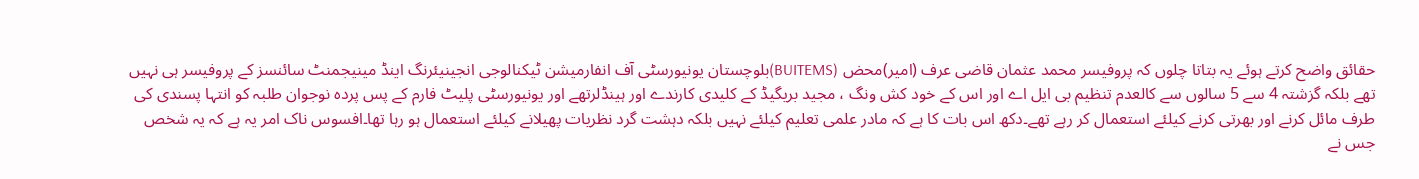حقائق واضح کرتے ہوئے یہ بتاتا چلوں کہ پروفیسر محمد عثمان قاضی عرف (امیر)محض (BUITEMS)بلوچستان یونیورسٹی آف انفارمیشن ٹیکنالوجی انجینیئرنگ اینڈ مینیجمنٹ سائنسز کے پروفیسر ہی نہیں تھے بلکہ گزشتہ 4 سے 5 سالوں سے کالعدم تنظیم بی ایل اے اور اس کے خود کش ونگ ، مجید بریگیڈ کے کلیدی کارندے اور ہینڈلرتھے اور یونیورسٹی پلیٹ فارم کے پس پردہ نوجوان طلبہ کو انتہا پسندی کی طرف مائل کرنے اور بھرتی کرنے کیلئے استعمال کر رہے تھے۔دکھ اس بات کا ہے کہ مادر علمی تعلیم کیلئے نہیں بلکہ دہشت گرد نظریات پھیلانے کیلئے استعمال ہو رہا تھا۔افسوس ناک امر یہ ہے کہ یہ شخص جس نے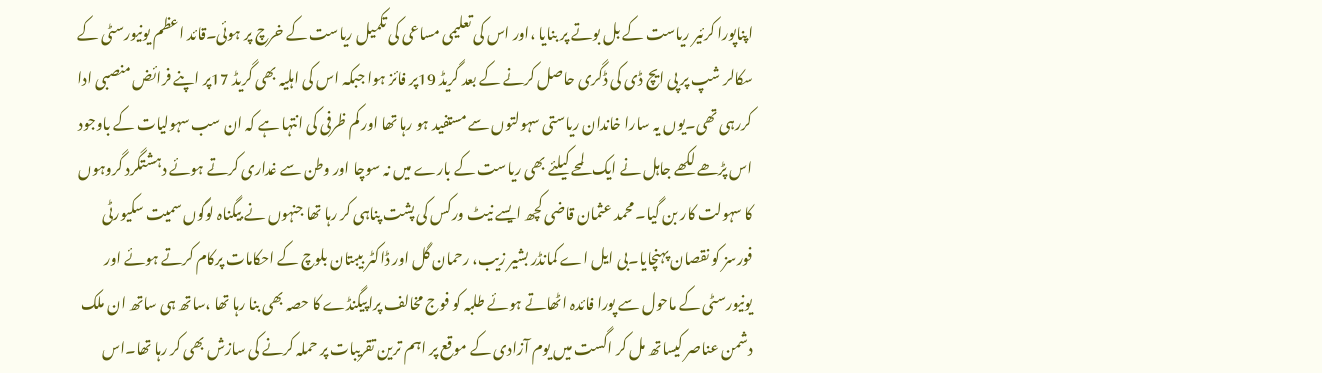اپناپورا کرئیر ریاست کے بل بوتے پر بنایا ،اور اس کی تعلیمی مساعی کی تکمیل ریاست کے خرچ پر ہوئی۔قائد اعظم یونیورسٹی کے سکالر شپ پر پی ایچ ڈی کی ڈگری حاصل کرنے کے بعد گریڈ 19پر فائز ہوا جبکہ اس کی اہلیہ بھی گریڈ 17پر اپنے فرائض منصبی ادا کررہی تھی۔یوں یہ سارا خاندان ریاستی سہولتوں سے مستفید ہو رہا تھا اور کم ظرفی کی انتہا ہے کہ ان سب سہولیات کے باوجود اس پڑھے لکھے جاہل نے ایک لمحے کیلئے بھی ریاست کے بارے میں نہ سوچا اور وطن سے غداری کرتے ہوئے دہشتگرد گروہوں کا سہولت کار بن گیا۔ محمد عثمان قاضی کچھ ایسے نیٹ ورکس کی پشت پناہی کر رہا تھا جنہوں نے بیگناہ لوگوں سمیت سکیورٹی فورسز کو نقصان پہنچایا۔بی ایل اے کمانڈر بشیر زیب، رحمان گل اور ڈاکٹر بیبتان بلوچ کے احکامات پرکام کرتے ہوئے اور یونیورسٹی کے ماحول سے پورا فائدہ اٹھاتے ہوئے طلبہ کو فوج مخالف پراپیگنڈے کا حصہ بھی بنا رہا تھا ،ساتھ ہی ساتھ ان ملک دشمن عناصر کیساتھ مل کر اگست میں یوم آزادی کے موقع پر اہم ترین تقریبات پر حملہ کرنے کی سازش بھی کر رہا تھا۔اس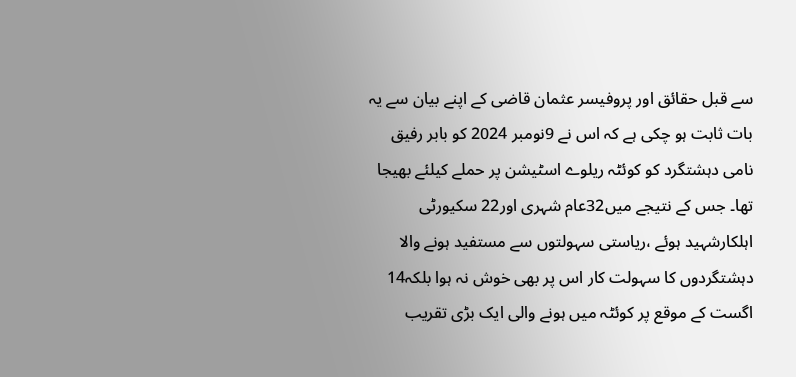سے قبل حقائق اور پروفیسر عثمان قاضی کے اپنے بیان سے یہ بات ثابت ہو چکی ہے کہ اس نے 9نومبر 2024 کو بابر رفیق نامی دہشتگرد کو کوئٹہ ریلوے اسٹیشن پر حملے کیلئے بھیجا تھا۔ جس کے نتیجے میں32عام شہری اور22 سکیورٹی اہلکارشہید ہوئے ،ریاستی سہولتوں سے مستفید ہونے والا دہشتگردوں کا سہولت کار اس پر بھی خوش نہ ہوا بلکہ14 اگست کے موقع پر کوئٹہ میں ہونے والی ایک بڑی تقریب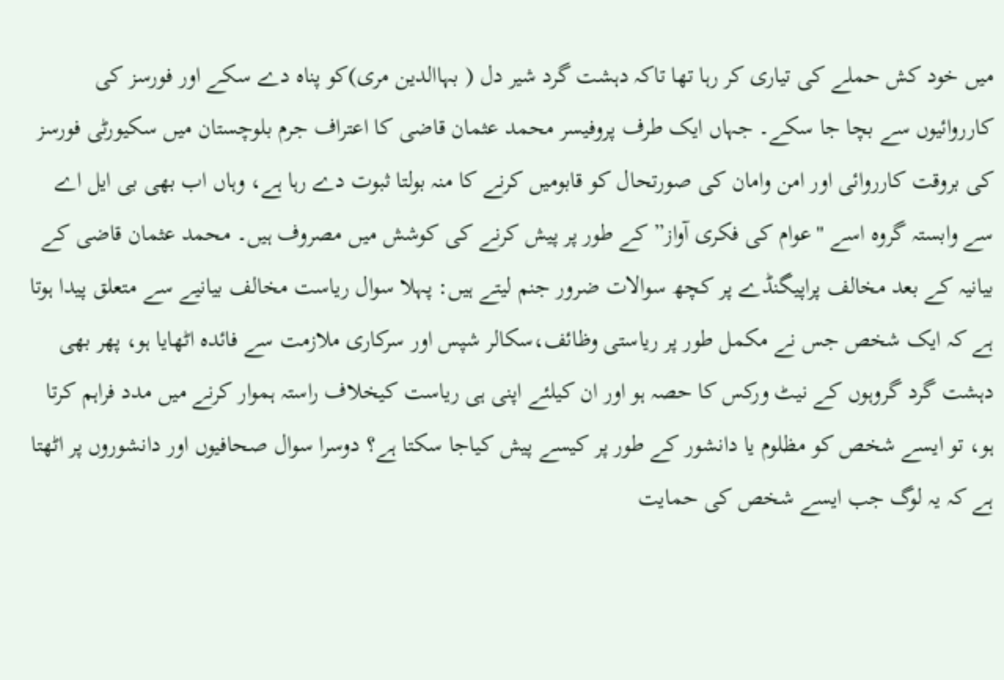میں خود کش حملے کی تیاری کر رہا تھا تاکہ دہشت گرد شیر دل ( بہاالدین مری)کو پناہ دے سکے اور فورسز کی کارروائیوں سے بچا جا سکے۔ جہاں ایک طرف پروفیسر محمد عثمان قاضی کا اعتراف جرم بلوچستان میں سکیورٹی فورسز کی بروقت کارروائی اور امن وامان کی صورتحال کو قابومیں کرنے کا منہ بولتا ثبوت دے رہا ہے، وہاں اب بھی بی ایل اے سے وابستہ گروہ اسے "عوام کی فکری آواز” کے طور پر پیش کرنے کی کوشش میں مصروف ہیں۔ محمد عثمان قاضی کے بیانیہ کے بعد مخالف پراپیگنڈے پر کچھ سوالات ضرور جنم لیتے ہیں: پہلا سوال ریاست مخالف بیانیے سے متعلق پیدا ہوتا ہے کہ ایک شخص جس نے مکمل طور پر ریاستی وظائف،سکالر شپس اور سرکاری ملازمت سے فائدہ اٹھایا ہو، پھر بھی دہشت گرد گروہوں کے نیٹ ورکس کا حصہ ہو اور ان کیلئے اپنی ہی ریاست کیخلاف راستہ ہموار کرنے میں مدد فراہم کرتا ہو، تو ایسے شخص کو مظلوم یا دانشور کے طور پر کیسے پیش کیاجا سکتا ہے؟ دوسرا سوال صحافیوں اور دانشوروں پر اٹھتا ہے کہ یہ لوگ جب ایسے شخص کی حمایت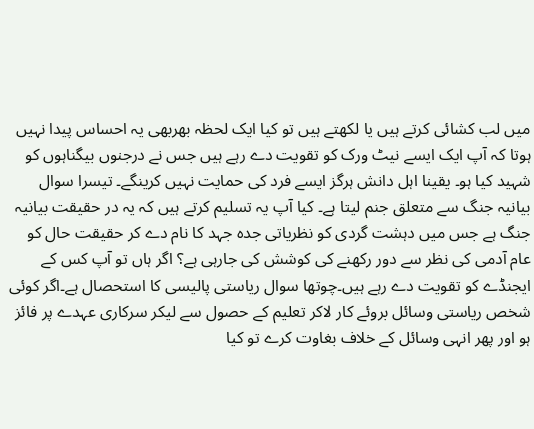میں لب کشائی کرتے ہیں یا لکھتے ہیں تو کیا ایک لحظہ بھربھی یہ احساس پیدا نہیں ہوتا کہ آپ ایک ایسے نیٹ ورک کو تقویت دے رہے ہیں جس نے درجنوں بیگناہوں کو شہید کیا ہو۔ یقینا اہل دانش ہرگز ایسے فرد کی حمایت نہیں کرینگے۔ تیسرا سوال بیانیہ جنگ سے متعلق جنم لیتا ہے۔ کیا آپ یہ تسلیم کرتے ہیں کہ یہ در حقیقت بیانیہ جنگ ہے جس میں دہشت گردی کو نظریاتی جدہ جہد کا نام دے کر حقیقت حال کو عام آدمی کی نظر سے دور رکھنے کی کوشش کی جارہی ہے؟ اگر ہاں تو آپ کس کے ایجنڈے کو تقویت دے رہے ہیں۔چوتھا سوال ریاستی پالیسی کا استحصال ہے۔اگر کوئی شخص ریاستی وسائل بروئے کار لاکر تعلیم کے حصول سے لیکر سرکاری عہدے پر فائز ہو اور پھر انہی وسائل کے خلاف بغاوت کرے تو کیا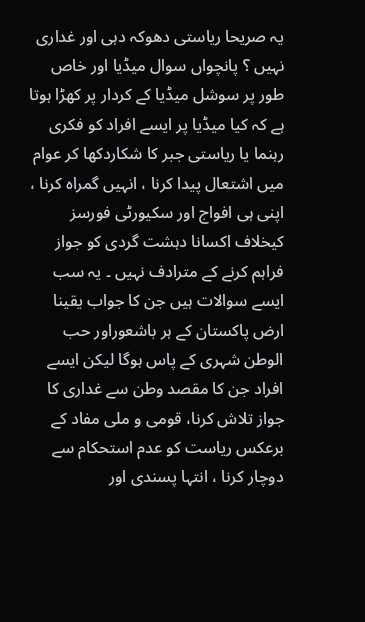یہ صریحا ریاستی دھوکہ دہی اور غداری نہیں ؟ پانچواں سوال میڈیا اور خاص طور پر سوشل میڈیا کے کردار پر کھڑا ہوتا ہے کہ کیا میڈیا پر ایسے افراد کو فکری رہنما یا ریاستی جبر کا شکاردکھا کر عوام میں اشتعال پیدا کرنا ، انہیں گمراہ کرنا ، اپنی ہی افواج اور سکیورٹی فورسز کیخلاف اکسانا دہشت گردی کو جواز فراہم کرنے کے مترادف نہیں ۔ یہ سب ایسے سوالات ہیں جن کا جواب یقینا ارض پاکستان کے ہر باشعوراور حب الوطن شہری کے پاس ہوگا لیکن ایسے افراد جن کا مقصد وطن سے غداری کا جواز تلاش کرنا، قومی و ملی مفاد کے برعکس ریاست کو عدم استحکام سے دوچار کرنا ، انتہا پسندی اور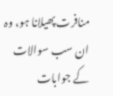منافرت پھیلانا ہو، وہ ان سب سوالات کے جوابات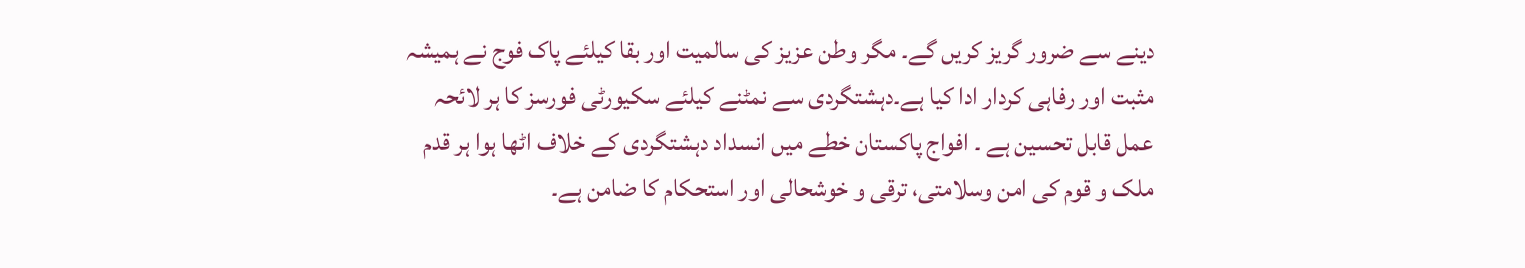دینے سے ضرور گریز کریں گے۔ مگر وطن عزیز کی سالمیت اور بقا کیلئے پاک فوج نے ہمیشہ مثبت اور رفاہی کردار ادا کیا ہے۔دہشتگردی سے نمٹنے کیلئے سکیورٹی فورسز کا ہر لائحہ عمل قابل تحسین ہے ۔ افواج پاکستان خطے میں انسداد دہشتگردی کے خلاف اٹھا ہوا ہر قدم ملک و قوم کی امن وسلامتی، ترقی و خوشحالی اور استحکام کا ضامن ہے۔